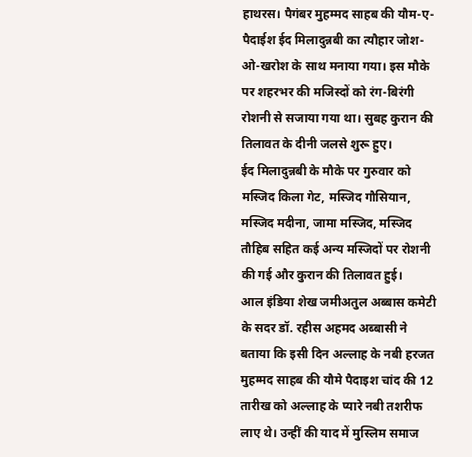हाथरस। पैगंबर मुहम्मद साहब की यौम-ए-पैदाईश ईद मिलादुन्नबी का त्यौहार जोश-ओ-खरोश के साथ मनाया गया। इस मौके पर शहरभर की मजिस्दों को रंग-बिरंगी रोशनी से सजाया गया था। सुबह कुरान की तिलावत के दीनी जलसे शुरू हुए।
ईद मिलादुन्नबी के मौके पर गुरुवार को मस्जिद किला गेट, मस्जिद गौसियान, मस्जिद मदीना, जामा मस्जिद, मस्जिद तौहिब सहित कई अन्य मस्जिदों पर रोशनी की गई और कुरान की तिलावत हुई।
आल इंडिया शेख जमीअतुल अब्बास कमेटी के सदर डॉ. रहीस अहमद अब्बासी ने बताया कि इसी दिन अल्लाह के नबी हरजत मुहम्मद साहब की यौमे पैदाइश चांद की 12 तारीख को अल्लाह के प्यारे नबी तशरीफ लाए थे। उन्हीं की याद में मुस्लिम समाज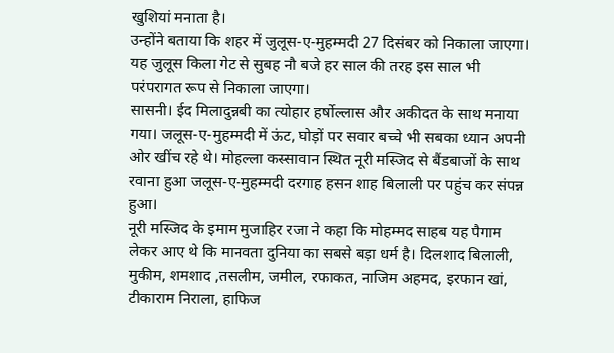खुशियां मनाता है।
उन्होंने बताया कि शहर में जुलूस-ए-मुहम्मदी 27 दिसंबर को निकाला जाएगा। यह जुलूस किला गेट से सुबह नौ बजे हर साल की तरह इस साल भी परंपरागत रूप से निकाला जाएगा।
सासनी। ईद मिलादुन्नबी का त्योहार हर्षोल्लास और अकीदत के साथ मनाया गया। जलूस-ए-मुहम्मदी में ऊंट, घोड़ों पर सवार बच्चे भी सबका ध्यान अपनी ओर खींच रहे थे। मोहल्ला कस्सावान स्थित नूरी मस्जिद से बैंडबाजों के साथ रवाना हुआ जलूस-ए-मुहम्मदी दरगाह हसन शाह बिलाली पर पहुंच कर संपन्न हुआ।
नूरी मस्जिद के इमाम मुजाहिर रजा ने कहा कि मोहम्मद साहब यह पैगाम लेकर आए थे कि मानवता दुनिया का सबसे बड़ा धर्म है। दिलशाद बिलाली, मुकीम, शमशाद ,तसलीम, जमील, रफाकत, नाजिम अहमद, इरफान खां, टीकाराम निराला, हाफिज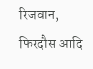रिजवान, फिरदौस आदि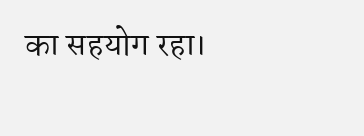का सहयोग रहा।